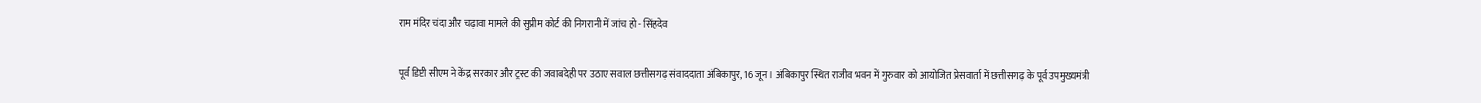राम मंदिर चंदा और चढ़ावा मामले की सुप्रीम कोर्ट की निगरानी में जांच हो - सिंहदेव

पूर्व डिप्टी सीएम ने केंद्र सरकार और ट्रस्ट की जवाबदेही पर उठाए सवाल छत्तीसगढ़ संवाददाता अंबिकापुर, 16 जून। अंबिकापुर स्थित राजीव भवन में गुरुवार को आयोजित प्रेसवार्ता में छत्तीसगढ़ के पूर्व उपमुख्यमंत्री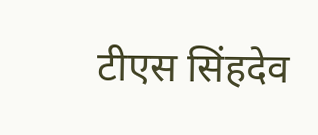टीएस सिंहदेव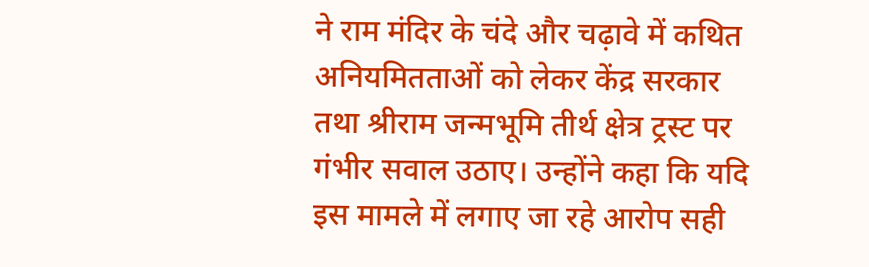ने राम मंदिर के चंदे और चढ़ावे में कथित अनियमितताओं को लेकर केंद्र सरकार तथा श्रीराम जन्मभूमि तीर्थ क्षेत्र ट्रस्ट पर गंभीर सवाल उठाए। उन्होंने कहा कि यदि इस मामले में लगाए जा रहे आरोप सही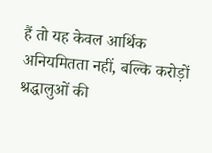हैं तो यह केवल आर्थिक अनियमितता नहीं, बल्कि करोड़ों श्रद्धालुओं की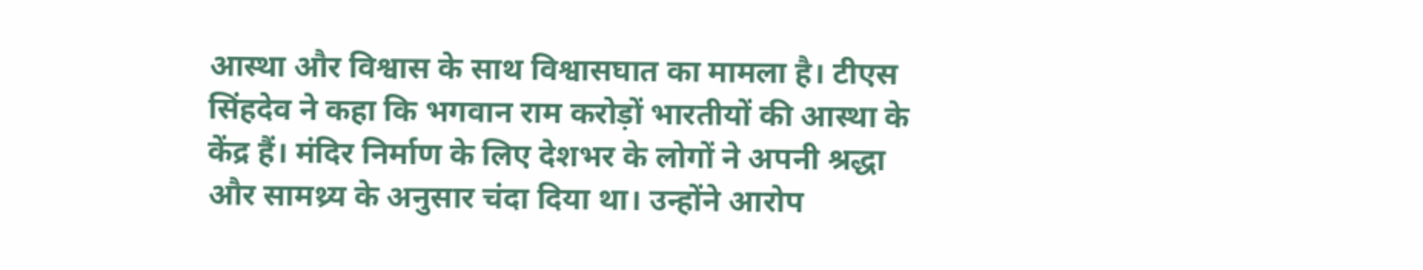आस्था और विश्वास के साथ विश्वासघात का मामला है। टीएस सिंहदेव ने कहा कि भगवान राम करोड़ों भारतीयों की आस्था के केंद्र हैं। मंदिर निर्माण के लिए देशभर के लोगों ने अपनी श्रद्धा और सामथ्र्य के अनुसार चंदा दिया था। उन्होंने आरोप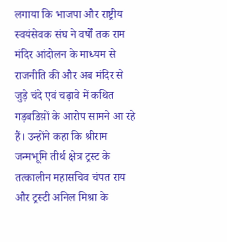लगाया कि भाजपा और राष्ट्रीय स्वयंसेवक संघ ने वर्षों तक राम मंदिर आंदोलन के माध्यम से राजनीति की और अब मंदिर से जुड़े चंदे एवं चढ़ावे में कथित गड़बडिय़ों के आरोप सामने आ रहे हैं। उन्होंने कहा कि श्रीराम जन्मभूमि तीर्थ क्षेत्र ट्रस्ट के तत्कालीन महासचिव चंपत राय और ट्रस्टी अनिल मिश्रा के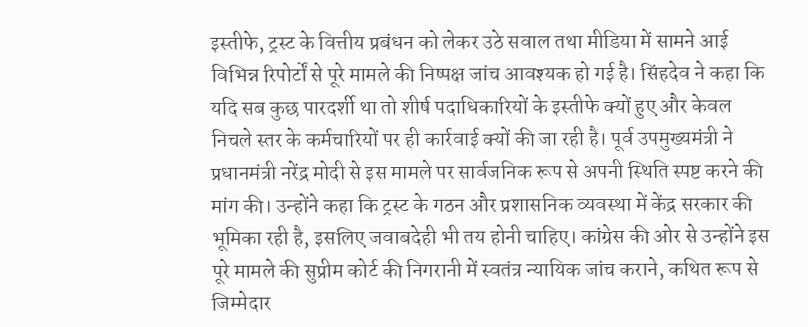इस्तीफे, ट्रस्ट के वित्तीय प्रबंधन को लेकर उठे सवाल तथा मीडिया में सामने आई विभिन्न रिपोर्टों से पूरे मामले की निष्पक्ष जांच आवश्यक हो गई है। सिंहदेव ने कहा कि यदि सब कुछ पारदर्शी था तो शीर्ष पदाधिकारियों के इस्तीफे क्यों हुए और केवल निचले स्तर के कर्मचारियों पर ही कार्रवाई क्यों की जा रही है। पूर्व उपमुख्यमंत्री ने प्रधानमंत्री नरेंद्र मोदी से इस मामले पर सार्वजनिक रूप से अपनी स्थिति स्पष्ट करने की मांग की। उन्होंने कहा कि ट्रस्ट के गठन और प्रशासनिक व्यवस्था में केंद्र सरकार की भूमिका रही है, इसलिए जवाबदेही भी तय होनी चाहिए। कांग्रेस की ओर से उन्होंने इस पूरे मामले की सुप्रीम कोर्ट की निगरानी में स्वतंत्र न्यायिक जांच कराने, कथित रूप से जिम्मेदार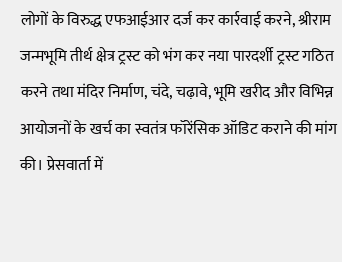लोगों के विरुद्ध एफआईआर दर्ज कर कार्रवाई करने, श्रीराम जन्मभूमि तीर्थ क्षेत्र ट्रस्ट को भंग कर नया पारदर्शी ट्रस्ट गठित करने तथा मंदिर निर्माण, चंदे, चढ़ावे, भूमि खरीद और विभिन्न आयोजनों के खर्च का स्वतंत्र फॉरेंसिक ऑडिट कराने की मांग की। प्रेसवार्ता में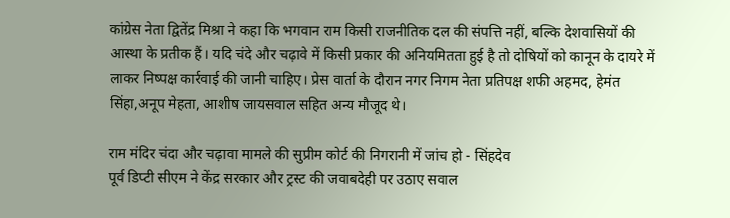कांग्रेस नेता द्वितेंद्र मिश्रा ने कहा कि भगवान राम किसी राजनीतिक दल की संपत्ति नहीं, बल्कि देशवासियों की आस्था के प्रतीक हैं। यदि चंदे और चढ़ावे में किसी प्रकार की अनियमितता हुई है तो दोषियों को कानून के दायरे में लाकर निष्पक्ष कार्रवाई की जानी चाहिए। प्रेस वार्ता के दौरान नगर निगम नेता प्रतिपक्ष शफी अहमद, हेमंत सिंहा,अनूप मेहता, आशीष जायसवाल सहित अन्य मौजूद थे।

राम मंदिर चंदा और चढ़ावा मामले की सुप्रीम कोर्ट की निगरानी में जांच हो - सिंहदेव
पूर्व डिप्टी सीएम ने केंद्र सरकार और ट्रस्ट की जवाबदेही पर उठाए सवाल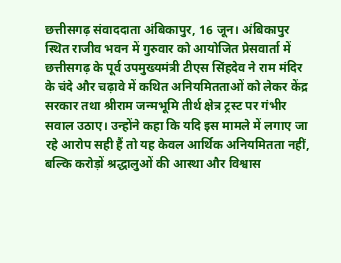छत्तीसगढ़ संवाददाता अंबिकापुर, 16 जून। अंबिकापुर स्थित राजीव भवन में गुरुवार को आयोजित प्रेसवार्ता में छत्तीसगढ़ के पूर्व उपमुख्यमंत्री टीएस सिंहदेव ने राम मंदिर के चंदे और चढ़ावे में कथित अनियमितताओं को लेकर केंद्र सरकार तथा श्रीराम जन्मभूमि तीर्थ क्षेत्र ट्रस्ट पर गंभीर सवाल उठाए। उन्होंने कहा कि यदि इस मामले में लगाए जा रहे आरोप सही हैं तो यह केवल आर्थिक अनियमितता नहीं, बल्कि करोड़ों श्रद्धालुओं की आस्था और विश्वास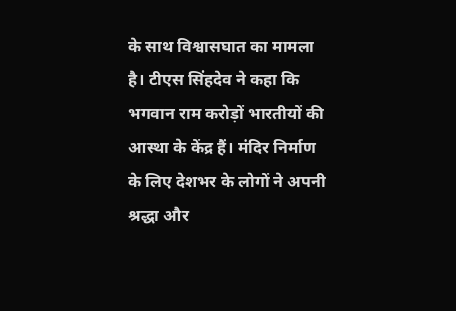के साथ विश्वासघात का मामला है। टीएस सिंहदेव ने कहा कि भगवान राम करोड़ों भारतीयों की आस्था के केंद्र हैं। मंदिर निर्माण के लिए देशभर के लोगों ने अपनी श्रद्धा और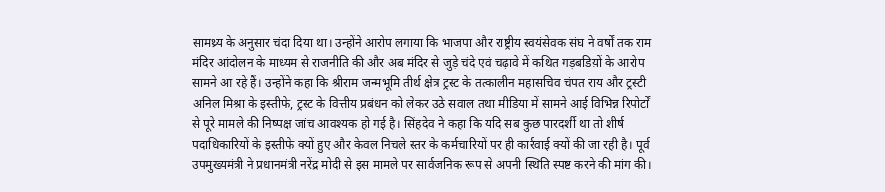सामथ्र्य के अनुसार चंदा दिया था। उन्होंने आरोप लगाया कि भाजपा और राष्ट्रीय स्वयंसेवक संघ ने वर्षों तक राम मंदिर आंदोलन के माध्यम से राजनीति की और अब मंदिर से जुड़े चंदे एवं चढ़ावे में कथित गड़बडिय़ों के आरोप सामने आ रहे हैं। उन्होंने कहा कि श्रीराम जन्मभूमि तीर्थ क्षेत्र ट्रस्ट के तत्कालीन महासचिव चंपत राय और ट्रस्टी अनिल मिश्रा के इस्तीफे, ट्रस्ट के वित्तीय प्रबंधन को लेकर उठे सवाल तथा मीडिया में सामने आई विभिन्न रिपोर्टों से पूरे मामले की निष्पक्ष जांच आवश्यक हो गई है। सिंहदेव ने कहा कि यदि सब कुछ पारदर्शी था तो शीर्ष पदाधिकारियों के इस्तीफे क्यों हुए और केवल निचले स्तर के कर्मचारियों पर ही कार्रवाई क्यों की जा रही है। पूर्व उपमुख्यमंत्री ने प्रधानमंत्री नरेंद्र मोदी से इस मामले पर सार्वजनिक रूप से अपनी स्थिति स्पष्ट करने की मांग की।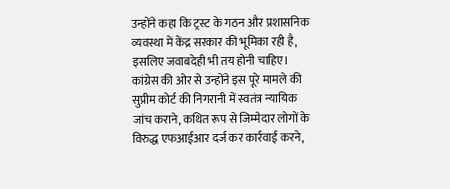उन्होंने कहा कि ट्रस्ट के गठन और प्रशासनिक व्यवस्था में केंद्र सरकार की भूमिका रही है, इसलिए जवाबदेही भी तय होनी चाहिए। कांग्रेस की ओर से उन्होंने इस पूरे मामले की सुप्रीम कोर्ट की निगरानी में स्वतंत्र न्यायिक जांच कराने, कथित रूप से जिम्मेदार लोगों के विरुद्ध एफआईआर दर्ज कर कार्रवाई करने,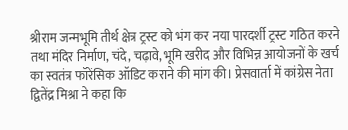श्रीराम जन्मभूमि तीर्थ क्षेत्र ट्रस्ट को भंग कर नया पारदर्शी ट्रस्ट गठित करने तथा मंदिर निर्माण, चंदे, चढ़ावे, भूमि खरीद और विभिन्न आयोजनों के खर्च का स्वतंत्र फॉरेंसिक ऑडिट कराने की मांग की। प्रेसवार्ता में कांग्रेस नेता द्वितेंद्र मिश्रा ने कहा कि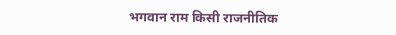भगवान राम किसी राजनीतिक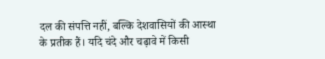दल की संपत्ति नहीं, बल्कि देशवासियों की आस्था के प्रतीक हैं। यदि चंदे और चढ़ावे में किसी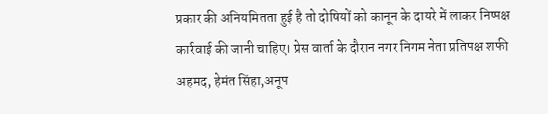प्रकार की अनियमितता हुई है तो दोषियों को कानून के दायरे में लाकर निष्पक्ष कार्रवाई की जानी चाहिए। प्रेस वार्ता के दौरान नगर निगम नेता प्रतिपक्ष शफी अहमद, हेमंत सिंहा,अनूप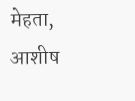मेहता, आशीष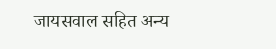जायसवाल सहित अन्य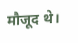मौजूद थे।